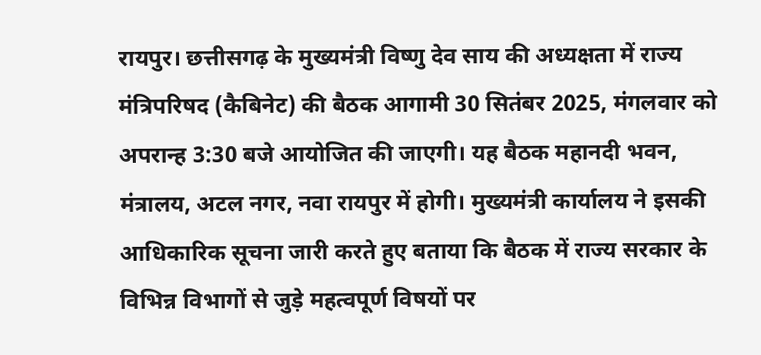रायपुर। छत्तीसगढ़ के मुख्यमंत्री विष्णु देव साय की अध्यक्षता में राज्य मंत्रिपरिषद (कैबिनेट) की बैठक आगामी 30 सितंबर 2025, मंगलवार को अपरान्ह 3:30 बजे आयोजित की जाएगी। यह बैठक महानदी भवन, मंत्रालय, अटल नगर, नवा रायपुर में होगी। मुख्यमंत्री कार्यालय ने इसकी आधिकारिक सूचना जारी करते हुए बताया कि बैठक में राज्य सरकार के विभिन्न विभागों से जुड़े महत्वपूर्ण विषयों पर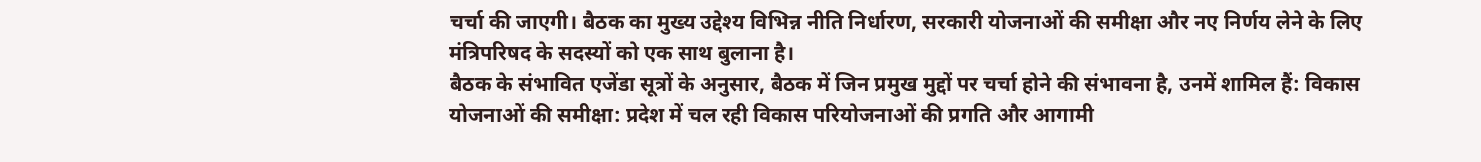चर्चा की जाएगी। बैठक का मुख्य उद्देश्य विभिन्न नीति निर्धारण, सरकारी योजनाओं की समीक्षा और नए निर्णय लेने के लिए मंत्रिपरिषद के सदस्यों को एक साथ बुलाना है।
बैठक के संभावित एजेंडा सूत्रों के अनुसार, बैठक में जिन प्रमुख मुद्दों पर चर्चा होने की संभावना है, उनमें शामिल हैं: विकास योजनाओं की समीक्षा: प्रदेश में चल रही विकास परियोजनाओं की प्रगति और आगामी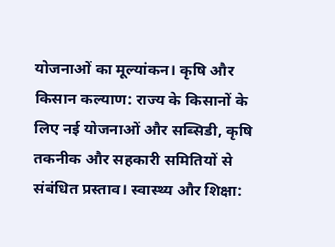योजनाओं का मूल्यांकन। कृषि और किसान कल्याण: राज्य के किसानों के लिए नई योजनाओं और सब्सिडी, कृषि तकनीक और सहकारी समितियों से संबंधित प्रस्ताव। स्वास्थ्य और शिक्षा: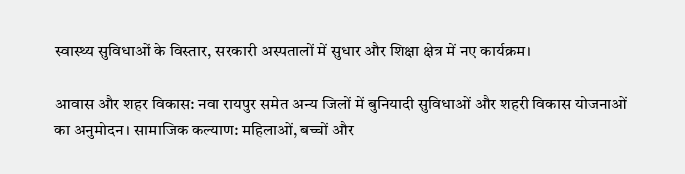स्वास्थ्य सुविधाओं के विस्तार, सरकारी अस्पतालों में सुधार और शिक्षा क्षेत्र में नए कार्यक्रम।

आवास और शहर विकास: नवा रायपुर समेत अन्य जिलों में बुनियादी सुविधाओं और शहरी विकास योजनाओं का अनुमोदन। सामाजिक कल्याण: महिलाओं, बच्चों और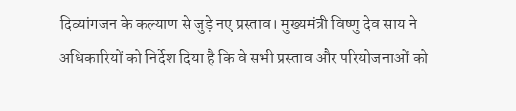दिव्यांगजन के कल्याण से जुड़े नए प्रस्ताव। मुख्यमंत्री विष्णु देव साय ने अधिकारियों को निर्देश दिया है कि वे सभी प्रस्ताव और परियोजनाओं को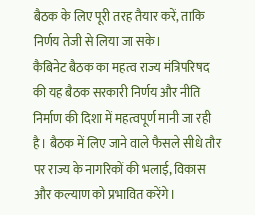बैठक के लिए पूरी तरह तैयार करें, ताकि निर्णय तेजी से लिया जा सके।
कैबिनेट बैठक का महत्व राज्य मंत्रिपरिषद की यह बैठक सरकारी निर्णय और नीति निर्माण की दिशा में महत्वपूर्ण मानी जा रही है। बैठक में लिए जाने वाले फैसले सीधे तौर पर राज्य के नागरिकों की भलाई, विकास और कल्याण को प्रभावित करेंगे।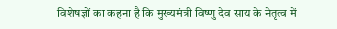विशेषज्ञों का कहना है कि मुख्यमंत्री विष्णु देव साय के नेतृत्व में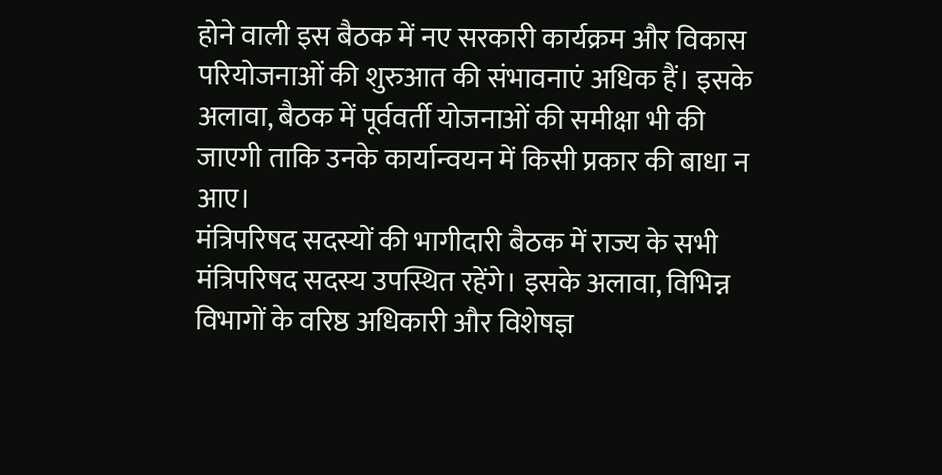होने वाली इस बैठक में नए सरकारी कार्यक्रम और विकास परियोजनाओं की शुरुआत की संभावनाएं अधिक हैं। इसके अलावा, बैठक में पूर्ववर्ती योजनाओं की समीक्षा भी की जाएगी ताकि उनके कार्यान्वयन में किसी प्रकार की बाधा न आए।
मंत्रिपरिषद सदस्यों की भागीदारी बैठक में राज्य के सभी मंत्रिपरिषद सदस्य उपस्थित रहेंगे। इसके अलावा, विभिन्न विभागों के वरिष्ठ अधिकारी और विशेषज्ञ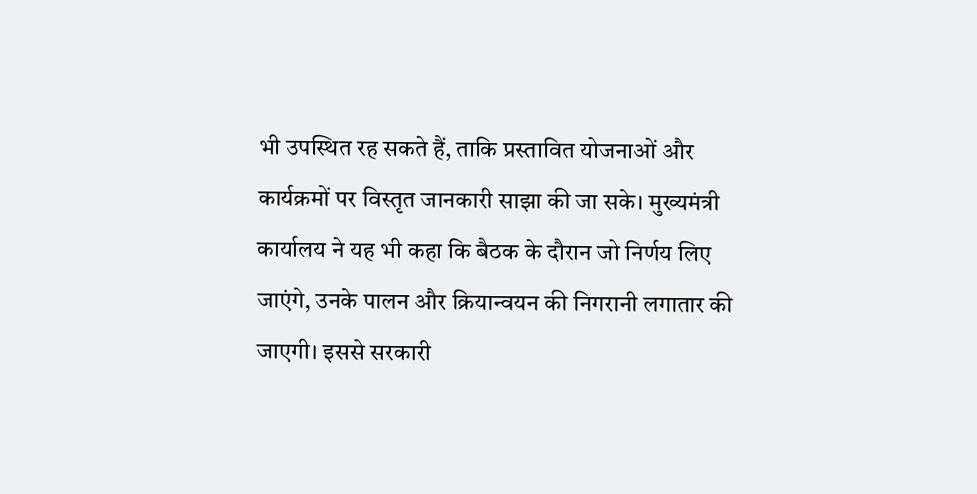भी उपस्थित रह सकते हैं, ताकि प्रस्तावित योजनाओं और कार्यक्रमों पर विस्तृत जानकारी साझा की जा सके। मुख्यमंत्री कार्यालय ने यह भी कहा कि बैठक के दौरान जो निर्णय लिए जाएंगे, उनके पालन और क्रियान्वयन की निगरानी लगातार की जाएगी। इससे सरकारी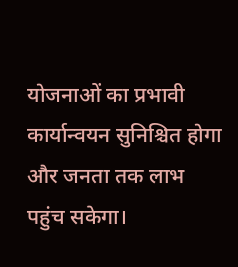योजनाओं का प्रभावी कार्यान्वयन सुनिश्चित होगा और जनता तक लाभ पहुंच सकेगा।